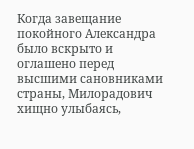Когда завещание покойного Александра было вскрыто и оглашено перед высшими сановниками страны, Милорадович хищно улыбаясь,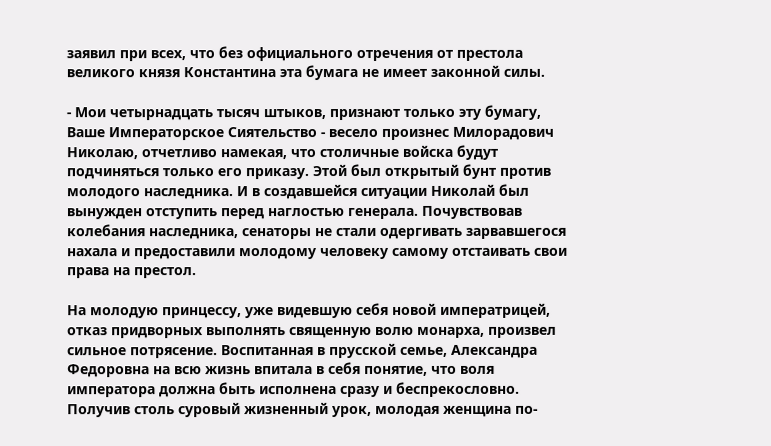заявил при всех, что без официального отречения от престола великого князя Константина эта бумага не имеет законной силы.

- Мои четырнадцать тысяч штыков, признают только эту бумагу, Ваше Императорское Сиятельство - весело произнес Милорадович Николаю, отчетливо намекая, что столичные войска будут подчиняться только его приказу. Этой был открытый бунт против молодого наследника. И в создавшейся ситуации Николай был вынужден отступить перед наглостью генерала. Почувствовав колебания наследника, сенаторы не стали одергивать зарвавшегося нахала и предоставили молодому человеку самому отстаивать свои права на престол.

На молодую принцессу, уже видевшую себя новой императрицей, отказ придворных выполнять священную волю монарха, произвел сильное потрясение. Воспитанная в прусской семье, Александра Федоровна на всю жизнь впитала в себя понятие, что воля императора должна быть исполнена сразу и беспрекословно. Получив столь суровый жизненный урок, молодая женщина по-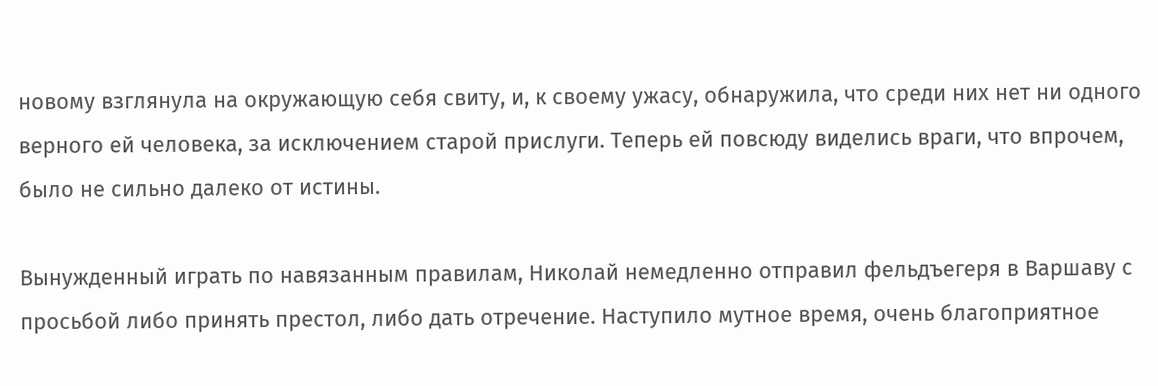новому взглянула на окружающую себя свиту, и, к своему ужасу, обнаружила, что среди них нет ни одного верного ей человека, за исключением старой прислуги. Теперь ей повсюду виделись враги, что впрочем, было не сильно далеко от истины.

Вынужденный играть по навязанным правилам, Николай немедленно отправил фельдъегеря в Варшаву с просьбой либо принять престол, либо дать отречение. Наступило мутное время, очень благоприятное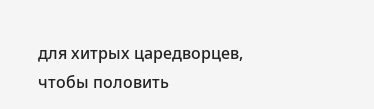для хитрых царедворцев, чтобы половить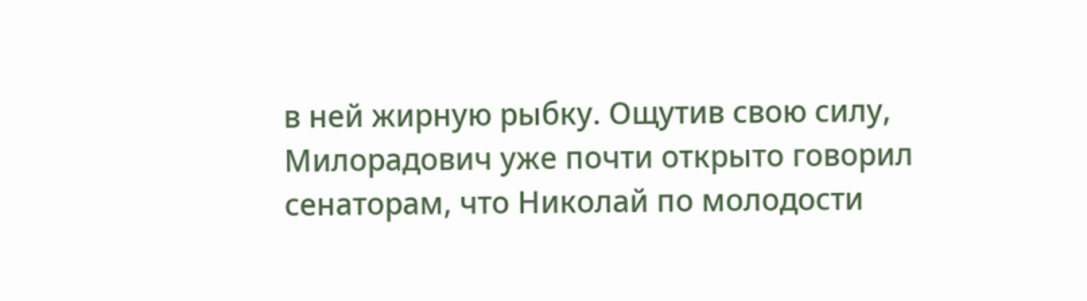в ней жирную рыбку. Ощутив свою силу, Милорадович уже почти открыто говорил сенаторам, что Николай по молодости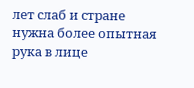лет слаб и стране нужна более опытная рука в лице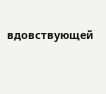вдовствующей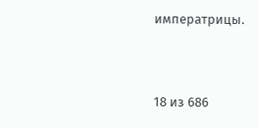императрицы.



18 из 686